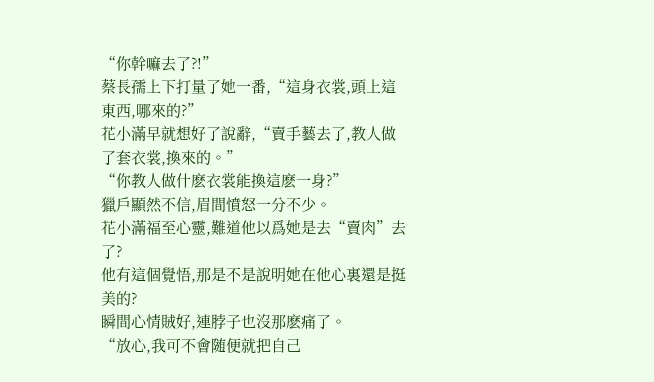“你幹嘛去了?!”
蔡長孺上下打量了她一番,“這身衣裳,頭上這東西,哪來的?”
花小滿早就想好了說辭,“賣手藝去了,教人做了套衣裳,換來的。”
“你教人做什麽衣裳能換這麽一身?”
獵戶顯然不信,眉間憤怒一分不少。
花小滿福至心靈,難道他以爲她是去“賣肉”去了?
他有這個覺悟,那是不是說明她在他心裏還是挺美的?
瞬間心情賊好,連脖子也沒那麽痛了。
“放心,我可不會随便就把自己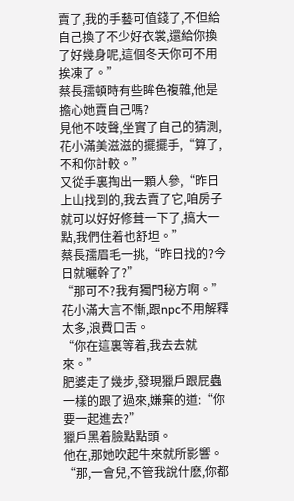賣了,我的手藝可值錢了,不但給自己換了不少好衣裳,還給你換了好幾身呢,這個冬天你可不用挨凍了。”
蔡長孺頓時有些眸色複雜,他是擔心她賣自己嗎?
見他不吱聲,坐實了自己的猜測,花小滿美滋滋的擺擺手,“算了,不和你計較。”
又從手裏掏出一顆人參,“昨日上山找到的,我去賣了它,咱房子就可以好好修葺一下了,搞大一點,我們住着也舒坦。”
蔡長孺眉毛一挑,“昨日找的?今日就曬幹了?”
“那可不?我有獨門秘方啊。”
花小滿大言不慚,跟npc不用解釋太多,浪費口舌。
“你在這裏等着,我去去就來。”
肥婆走了幾步,發現獵戶跟屁蟲一樣的跟了過來,嫌棄的道:“你要一起進去?”
獵戶黑着臉點點頭。
他在,那她吹起牛來就所影響。
“那,一會兒,不管我說什麽,你都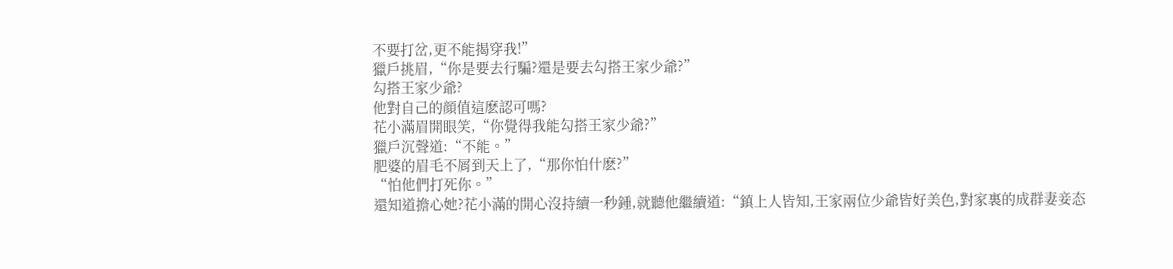不要打岔,更不能揭穿我!”
獵戶挑眉,“你是要去行騙?還是要去勾搭王家少爺?”
勾搭王家少爺?
他對自己的顔值這麽認可嗎?
花小滿眉開眼笑,“你覺得我能勾搭王家少爺?”
獵戶沉聲道:“不能。”
肥婆的眉毛不屑到天上了,“那你怕什麽?”
“怕他們打死你。”
還知道擔心她?花小滿的開心沒持續一秒鍾,就聽他繼續道:“鎮上人皆知,王家兩位少爺皆好美色,對家裏的成群妻妾态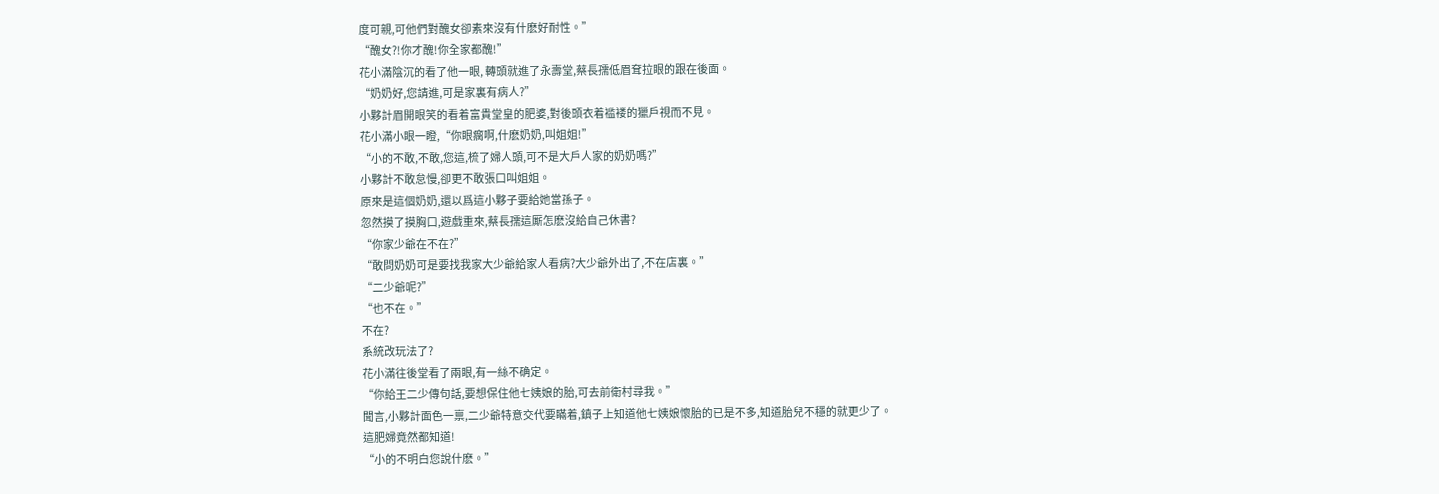度可親,可他們對醜女卻素來沒有什麽好耐性。”
“醜女?!你才醜!你全家都醜!”
花小滿陰沉的看了他一眼, 轉頭就進了永壽堂,蔡長孺低眉耷拉眼的跟在後面。
“奶奶好,您請進,可是家裏有病人?”
小夥計眉開眼笑的看着富貴堂皇的肥婆,對後頭衣着褴褛的獵戶視而不見。
花小滿小眼一瞪,“你眼瘸啊,什麽奶奶,叫姐姐!”
“小的不敢,不敢,您這,梳了婦人頭,可不是大戶人家的奶奶嗎?”
小夥計不敢怠慢,卻更不敢張口叫姐姐。
原來是這個奶奶,還以爲這小夥子要給她當孫子。
忽然摸了摸胸口,遊戲重來,蔡長孺這厮怎麽沒給自己休書?
“你家少爺在不在?”
“敢問奶奶可是要找我家大少爺給家人看病?大少爺外出了,不在店裏。”
“二少爺呢?”
“也不在。”
不在?
系統改玩法了?
花小滿往後堂看了兩眼,有一絲不确定。
“你給王二少傳句話,要想保住他七姨娘的胎,可去前衛村尋我。”
聞言,小夥計面色一禀,二少爺特意交代要瞞着,鎮子上知道他七姨娘懷胎的已是不多,知道胎兒不穩的就更少了。
這肥婦竟然都知道!
“小的不明白您說什麽。”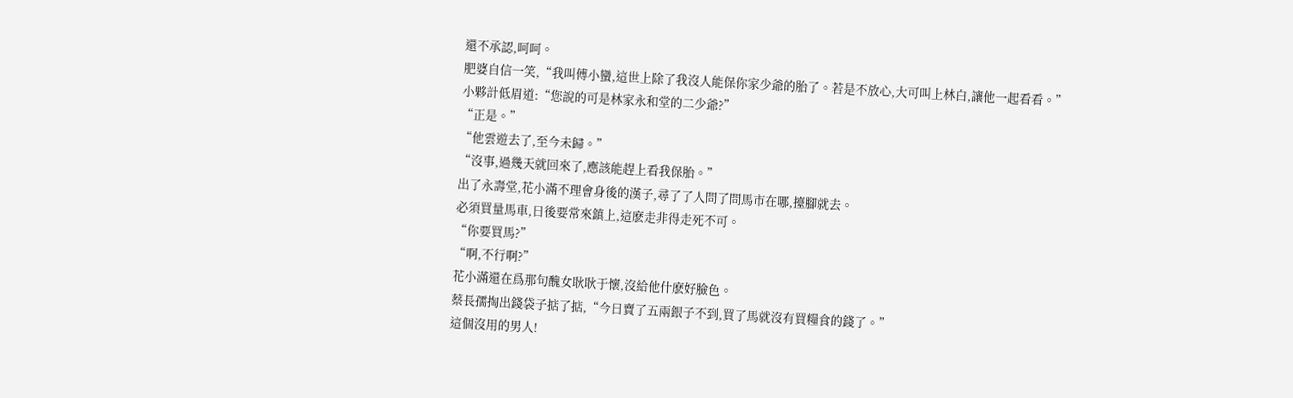還不承認,呵呵。
肥婆自信一笑,“我叫傅小蠻,這世上除了我沒人能保你家少爺的胎了。若是不放心,大可叫上林白,讓他一起看看。”
小夥計低眉道:“您說的可是林家永和堂的二少爺?”
“正是。”
“他雲遊去了,至今未歸。”
“沒事,過幾天就回來了,應該能趕上看我保胎。”
出了永壽堂,花小滿不理會身後的漢子,尋了了人問了問馬市在哪,擡腳就去。
必須買量馬車,日後要常來鎮上,這麽走非得走死不可。
“你要買馬?”
“啊,不行啊?”
花小滿還在爲那句醜女耿耿于懷,沒給他什麽好臉色。
蔡長孺掏出錢袋子掂了掂,“今日賣了五兩銀子不到,買了馬就沒有買糧食的錢了。”
這個沒用的男人!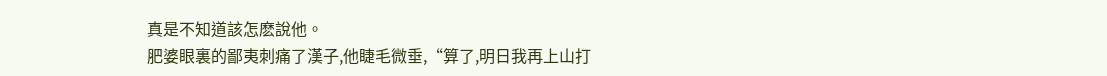真是不知道該怎麽說他。
肥婆眼裏的鄙夷刺痛了漢子,他睫毛微垂,“算了,明日我再上山打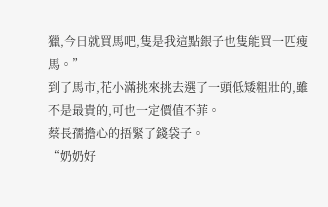獵,今日就買馬吧,隻是我這點銀子也隻能買一匹瘦馬。”
到了馬市,花小滿挑來挑去選了一頭低矮粗壯的,雖不是最貴的,可也一定價值不菲。
蔡長孺擔心的捂緊了錢袋子。
“奶奶好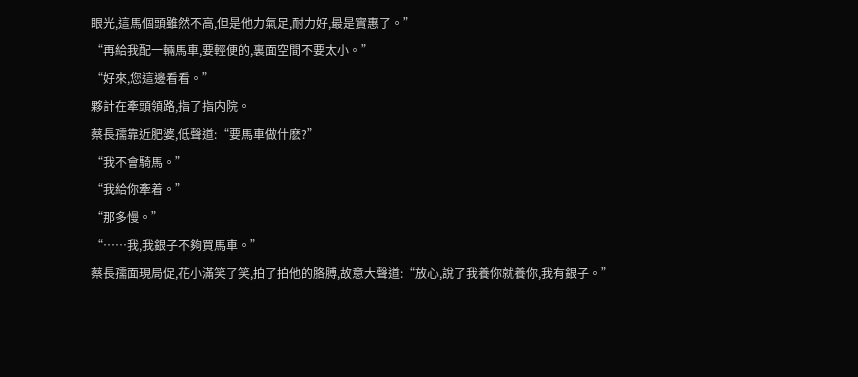眼光,這馬個頭雖然不高,但是他力氣足,耐力好,最是實惠了。”
“再給我配一輛馬車,要輕便的,裏面空間不要太小。”
“好來,您這邊看看。”
夥計在牽頭領路,指了指内院。
蔡長孺靠近肥婆,低聲道:“要馬車做什麽?”
“我不會騎馬。”
“我給你牽着。”
“那多慢。”
“……我,我銀子不夠買馬車。”
蔡長孺面現局促,花小滿笑了笑,拍了拍他的胳膊,故意大聲道:“放心,說了我養你就養你,我有銀子。”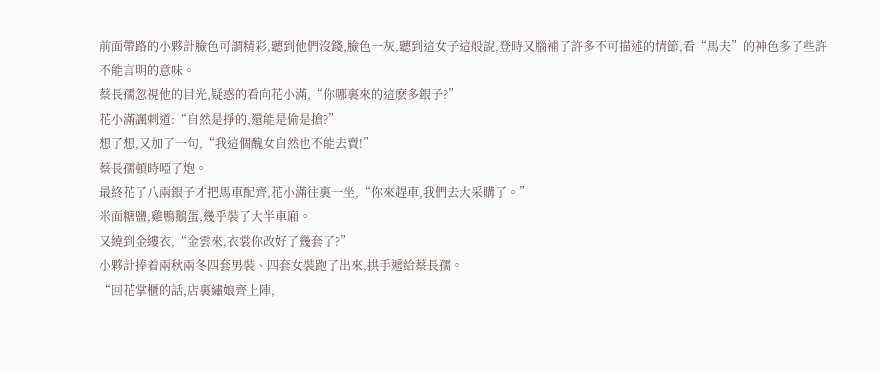前面帶路的小夥計臉色可謂精彩,聽到他們沒錢,臉色一灰,聽到這女子這般說,登時又腦補了許多不可描述的情節,看“馬夫”的神色多了些許不能言明的意味。
蔡長孺忽視他的目光,疑惑的看向花小滿,“你哪裏來的這麽多銀子?”
花小滿諷刺道:“自然是掙的,還能是偷是搶?”
想了想,又加了一句,“我這個醜女自然也不能去賣!”
蔡長孺頓時啞了炮。
最終花了八兩銀子才把馬車配齊,花小滿往裏一坐,“你來趕車,我們去大采購了。”
米面糖鹽,雞鴨鵝蛋,幾乎裝了大半車廂。
又繞到金縷衣,“金雲來,衣裳你改好了幾套了?”
小夥計捧着兩秋兩冬四套男裝、四套女裝跑了出來,拱手遞給蔡長孺。
“回花掌櫃的話,店裏繡娘齊上陣,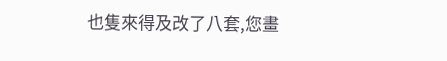也隻來得及改了八套,您畫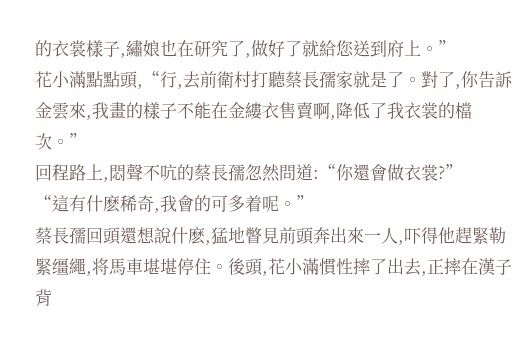的衣裳樣子,繡娘也在研究了,做好了就給您送到府上。”
花小滿點點頭,“行,去前衛村打聽蔡長孺家就是了。對了,你告訴金雲來,我畫的樣子不能在金縷衣售賣啊,降低了我衣裳的檔次。”
回程路上,悶聲不吭的蔡長孺忽然問道:“你還會做衣裳?”
“這有什麽稀奇,我會的可多着呢。”
蔡長孺回頭還想說什麽,猛地瞥見前頭奔出來一人,吓得他趕緊勒緊缰繩,将馬車堪堪停住。後頭,花小滿慣性摔了出去,正摔在漢子背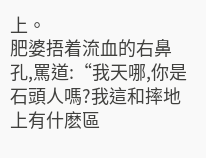上。
肥婆捂着流血的右鼻孔,罵道:“我天哪,你是石頭人嗎?我這和摔地上有什麽區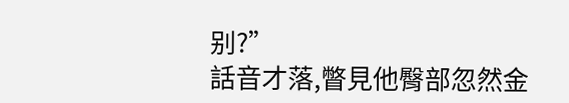别?”
話音才落,瞥見他臀部忽然金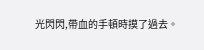光閃閃,帶血的手頓時摸了過去。